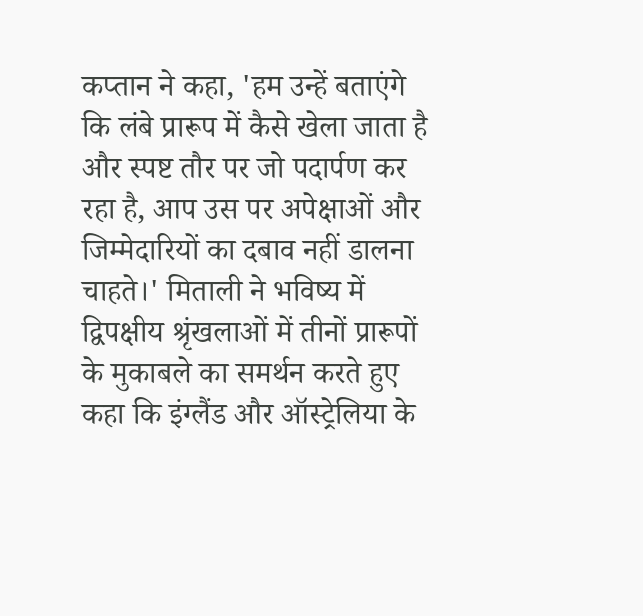कप्तान ने कहा, 'हम उन्हें बताएंगे कि लंबे प्रारूप में कैसे खेला जाता है और स्पष्ट तौर पर जो पदार्पण कर रहा है, आप उस पर अपेक्षाओं और जिम्मेदारियों का दबाव नहीं डालना चाहते।' मिताली ने भविष्य में द्विपक्षीय श्रृंखलाओं में तीनों प्रारूपों के मुकाबले का समर्थन करते हुए कहा कि इंग्लैंड और ऑस्ट्रेलिया के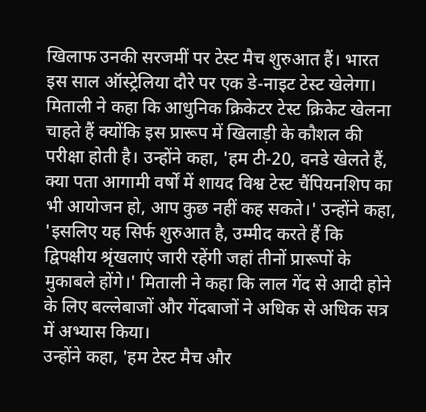खिलाफ उनकी सरजमीं पर टेस्ट मैच शुरुआत हैं। भारत इस साल ऑस्ट्रेलिया दौरे पर एक डे-नाइट टेस्ट खेलेगा।
मिताली ने कहा कि आधुनिक क्रिकेटर टेस्ट क्रिकेट खेलना चाहते हैं क्योंकि इस प्रारूप में खिलाड़ी के कौशल की परीक्षा होती है। उन्होंने कहा, 'हम टी-20, वनडे खेलते हैं, क्या पता आगामी वर्षों में शायद विश्व टेस्ट चैंपियनशिप का भी आयोजन हो, आप कुछ नहीं कह सकते।' उन्होंने कहा, 'इसलिए यह सिर्फ शुरुआत है, उम्मीद करते हैं कि द्विपक्षीय श्रृंखलाएं जारी रहेंगी जहां तीनों प्रारूपों के मुकाबले होंगे।' मिताली ने कहा कि लाल गेंद से आदी होने के लिए बल्लेबाजों और गेंदबाजों ने अधिक से अधिक सत्र में अभ्यास किया।
उन्होंने कहा, 'हम टेस्ट मैच और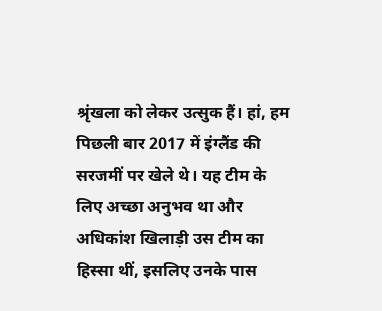श्रृंखला को लेकर उत्सुक हैं। हां, हम पिछली बार 2017 में इंग्लैंड की सरजमीं पर खेले थे। यह टीम के लिए अच्छा अनुभव था और अधिकांश खिलाड़ी उस टीम का हिस्सा थीं, इसलिए उनके पास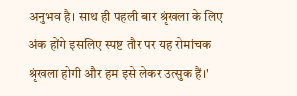अनुभव है। साथ ही पहली बार श्रृंखला के लिए अंक होंगे इसलिए स्पष्ट तौर पर यह रोमांचक श्रृंखला होगी और हम इसे लेकर उत्सुक हैं।'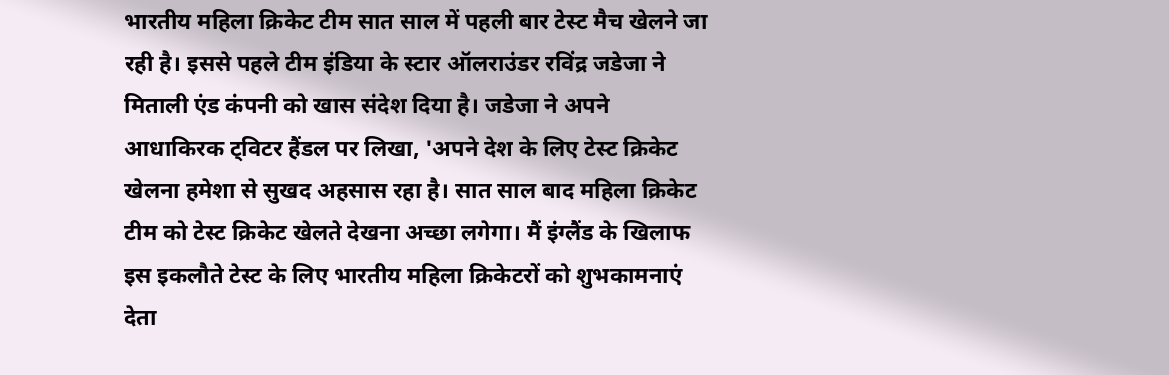भारतीय महिला क्रिकेट टीम सात साल में पहली बार टेस्ट मैच खेलने जा रही है। इससे पहले टीम इंडिया के स्टार ऑलराउंडर रविंद्र जडेजा ने मिताली एंड कंपनी को खास संदेश दिया है। जडेजा ने अपने आधाकिरक ट्विटर हैंडल पर लिखा, 'अपने देश के लिए टेस्ट क्रिकेट खेलना हमेशा से सुखद अहसास रहा है। सात साल बाद महिला क्रिकेट टीम को टेस्ट क्रिकेट खेलते देखना अच्छा लगेगा। मैं इंग्लैंड के खिलाफ इस इकलौते टेस्ट के लिए भारतीय महिला क्रिकेटरों को शुभकामनाएं देता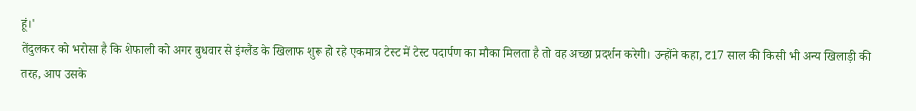हूं।'
तेंदुलकर को भरोसा है कि शेफाली को अगर बुधवार से इंग्लैंड के खिलाफ शुरू हो रहे एकमात्र टेस्ट में टेस्ट पदार्पण का मौका मिलता है तो वह अच्छा प्रदर्शन करेगी। उन्होंने कहा, ट17 साल की किसी भी अन्य खिलाड़ी की तरह, आप उसके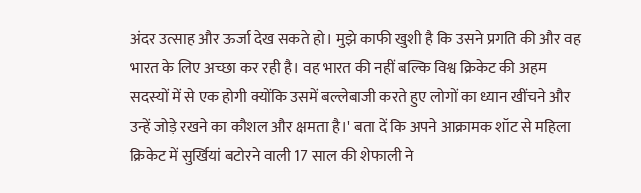अंदर उत्साह और ऊर्जा देख सकते हो। मुझे काफी खुशी है कि उसने प्रगति की और वह भारत के लिए अच्छा कर रही है। वह भारत की नहीं बल्कि विश्व क्रिकेट की अहम सदस्यों में से एक होगी क्योंकि उसमें बल्लेबाजी करते हुए लोगों का ध्यान खींचने और उन्हें जोड़े रखने का कौशल और क्षमता है।' बता दें कि अपने आक्रामक शॉट से महिला क्रिकेट में सुर्खियां बटोरने वाली 17 साल की शेफाली ने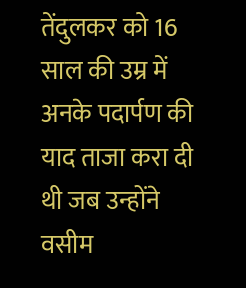तेंदुलकर को 16 साल की उम्र में अनके पदार्पण की याद ताजा करा दी थी जब उन्होंने वसीम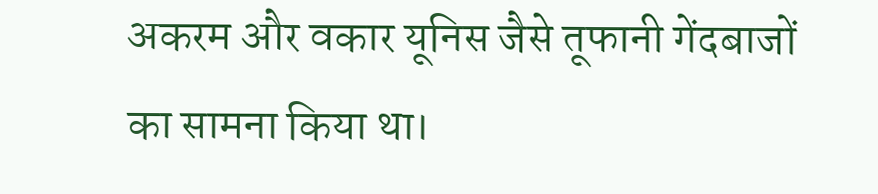अकरम और वकार यूनिस जैसे तूफानी गेंदबाजों का सामना किया था।